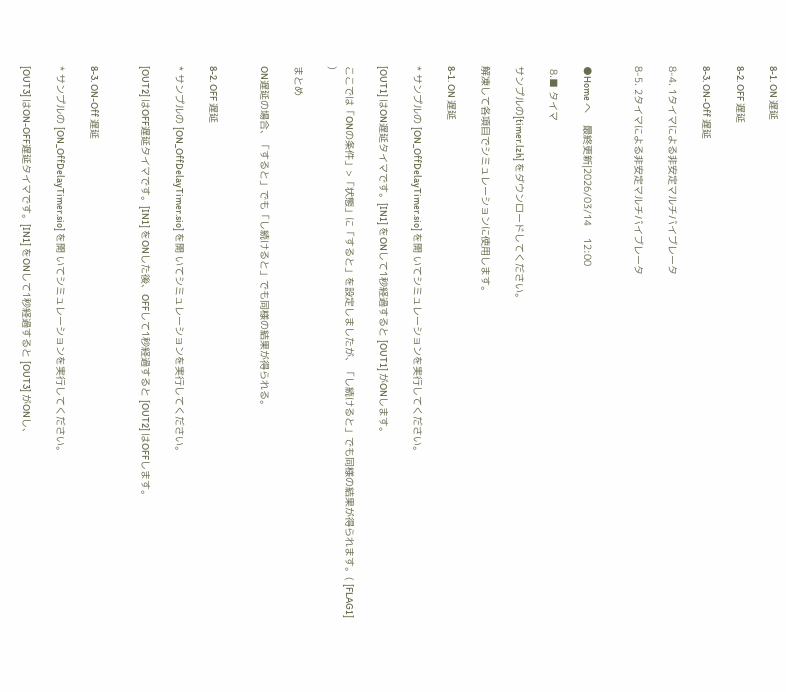8-1. ON 遅延

8-2. OFF 遅延

8-3. ON-Off 遅延

8-4. 1タイマによる非安定マルチバイブレータ

8-5. 2タイマによる非安定マルチバイブレータ


●Home へ    最終更新|2026/03/14    12:00

 8.■ タイマ

サンプルの[timer.lzh] をダウンロードしてください。

解凍して各項目でシミュレーションに使用します。

8-1. ON 遅延

* サンプルの [ON_OffDelayTimer.sio] を開 いてシミュレーションを実行してください。

[OUT1] はON遅延タイマです。[IN1] をONして1秒経過すると [OUT1] がONします。

ここでは「ONの条件」>「状態」に「すると」を設定しましたが、「し続けると」でも同様の結果が得られます。( [FLAG1]  )

まとめ

ON遅延の場合、「すると」でも「し続けると」でも同様の結果が得られる。


8-2. OFF 遅延

* サンプルの [ON_OffDelayTimer.sio] を開 いてシミュレーションを実行してください。

[OUT2] はOFF遅延タイマです。[IN1] をONした後、OFFして1秒経過すると [OUT2] はOFFします。


8-3. ON-Off 遅延

* サンプルの [ON_OffDelayTimer.sio] を開 いてシミュレーションを実行してください。

[OUT3] はON-OFF遅延タイマです。[IN1] をONして1秒経過すると [OUT3] がONし、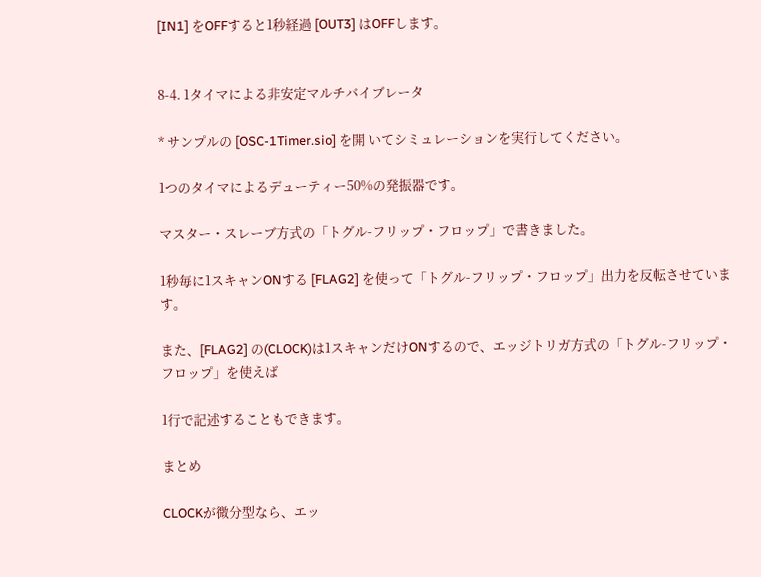[IN1] をOFFすると1秒経過 [OUT3] はOFFします。


8-4. 1タイマによる非安定マルチバイブレータ

* サンプルの [OSC-1Timer.sio] を開 いてシミュレーションを実行してください。

1つのタイマによるデューティー50%の発振器です。

マスター・スレーブ方式の「トグル-フリップ・フロップ」で書きました。

1秒毎に1スキャンONする [FLAG2] を使って「トグル-フリップ・フロップ」出力を反転させています。

また、[FLAG2] の(CLOCK)は1スキャンだけONするので、エッジトリガ方式の「トグル-フリップ・フロップ」を使えば

1行で記述することもできます。

まとめ

CLOCKが微分型なら、エッ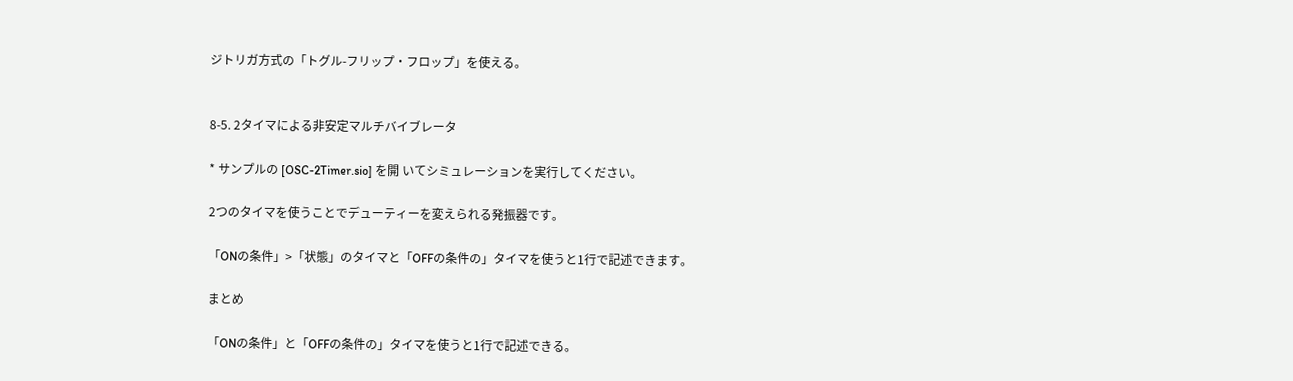ジトリガ方式の「トグル-フリップ・フロップ」を使える。


8-5. 2タイマによる非安定マルチバイブレータ

* サンプルの [OSC-2Timer.sio] を開 いてシミュレーションを実行してください。

2つのタイマを使うことでデューティーを変えられる発振器です。

「ONの条件」>「状態」のタイマと「OFFの条件の」タイマを使うと1行で記述できます。

まとめ

「ONの条件」と「OFFの条件の」タイマを使うと1行で記述できる。